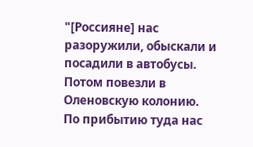"[Россияне] нас разоружили, обыскали и посадили в автобусы. Потом повезли в Оленовскую колонию. По прибытию туда нас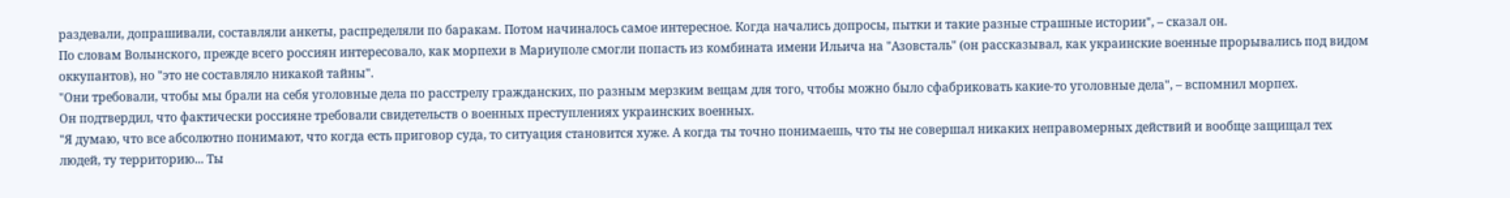раздевали, допрашивали, составляли анкеты, распределяли по баракам. Потом начиналось самое интересное. Когда начались допросы, пытки и такие разные страшные истории", – сказал он.
По словам Волынского, прежде всего россиян интересовало, как морпехи в Мариуполе смогли попасть из комбината имени Ильича на "Азовсталь" (он рассказывал, как украинские военные прорывались под видом оккупантов), но "это не составляло никакой тайны".
"Они требовали, чтобы мы брали на себя уголовные дела по расстрелу гражданских, по разным мерзким вещам для того, чтобы можно было сфабриковать какие-то уголовные дела", – вспомнил морпех.
Он подтвердил, что фактически россияне требовали свидетельств о военных преступлениях украинских военных.
"Я думаю, что все абсолютно понимают, что когда есть приговор суда, то ситуация становится хуже. А когда ты точно понимаешь, что ты не совершал никаких неправомерных действий и вообще защищал тех людей, ту территорию... Ты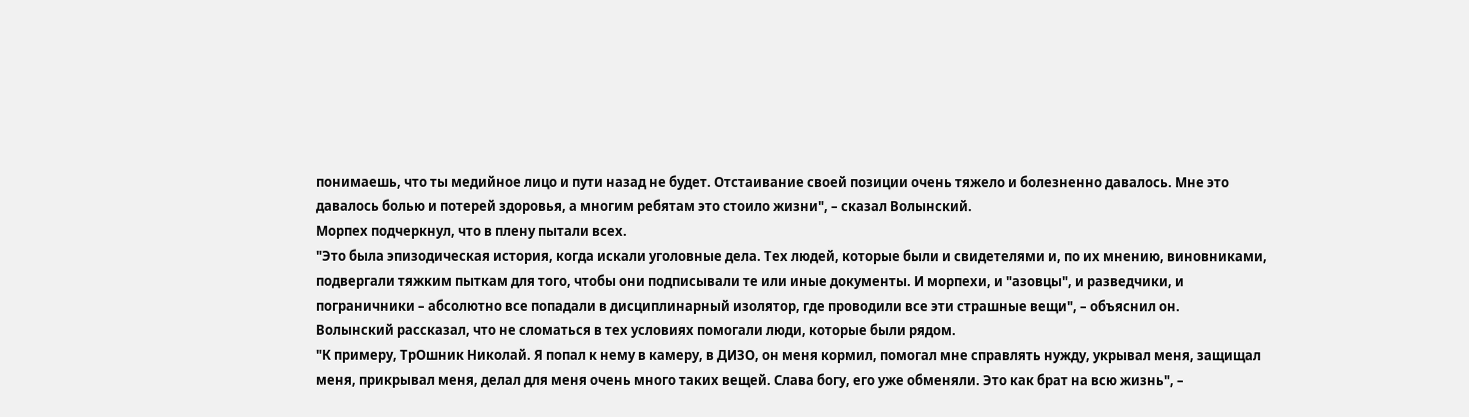понимаешь, что ты медийное лицо и пути назад не будет. Отстаивание своей позиции очень тяжело и болезненно давалось. Мне это давалось болью и потерей здоровья, а многим ребятам это стоило жизни", – сказал Волынский.
Морпех подчеркнул, что в плену пытали всех.
"Это была эпизодическая история, когда искали уголовные дела. Тех людей, которые были и свидетелями и, по их мнению, виновниками, подвергали тяжким пыткам для того, чтобы они подписывали те или иные документы. И морпехи, и "азовцы", и разведчики, и пограничники – абсолютно все попадали в дисциплинарный изолятор, где проводили все эти страшные вещи", – объяснил он.
Волынский рассказал, что не сломаться в тех условиях помогали люди, которые были рядом.
"К примеру, ТрОшник Николай. Я попал к нему в камеру, в ДИЗО, он меня кормил, помогал мне справлять нужду, укрывал меня, защищал меня, прикрывал меня, делал для меня очень много таких вещей. Слава богу, его уже обменяли. Это как брат на всю жизнь", –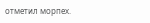отметил морпех.